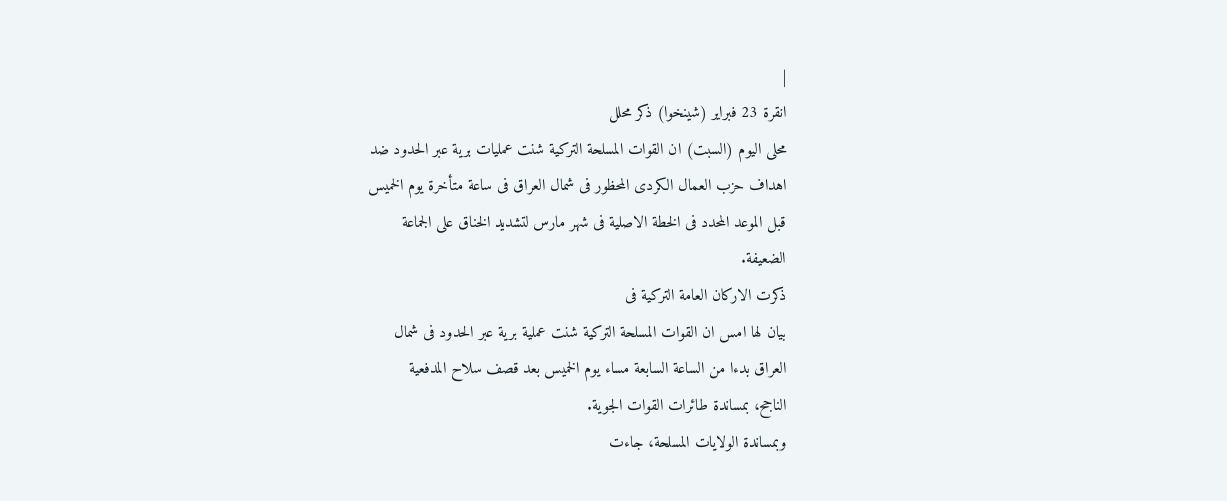|
انقرة 23 فبراير (شينخوا) ذكر محلل
محلى اليوم (السبت) ان القوات المسلحة التركية شنت عمليات برية عبر الحدود ضد
اهداف حزب العمال الكردى المحظور فى شمال العراق فى ساعة متأخرة يوم الخميس
قبل الموعد المحدد فى الخطة الاصلية فى شهر مارس لتشديد الخناق على الجماعة
الضعيفة.
ذكرت الاركان العامة التركية فى
بيان لها امس ان القوات المسلحة التركية شنت عملية برية عبر الحدود فى شمال
العراق بدءا من الساعة السابعة مساء يوم الخميس بعد قصف سلاح المدفعية
الناجح، بمساندة طائرات القوات الجوية.
وبمساندة الولايات المسلحة، جاءت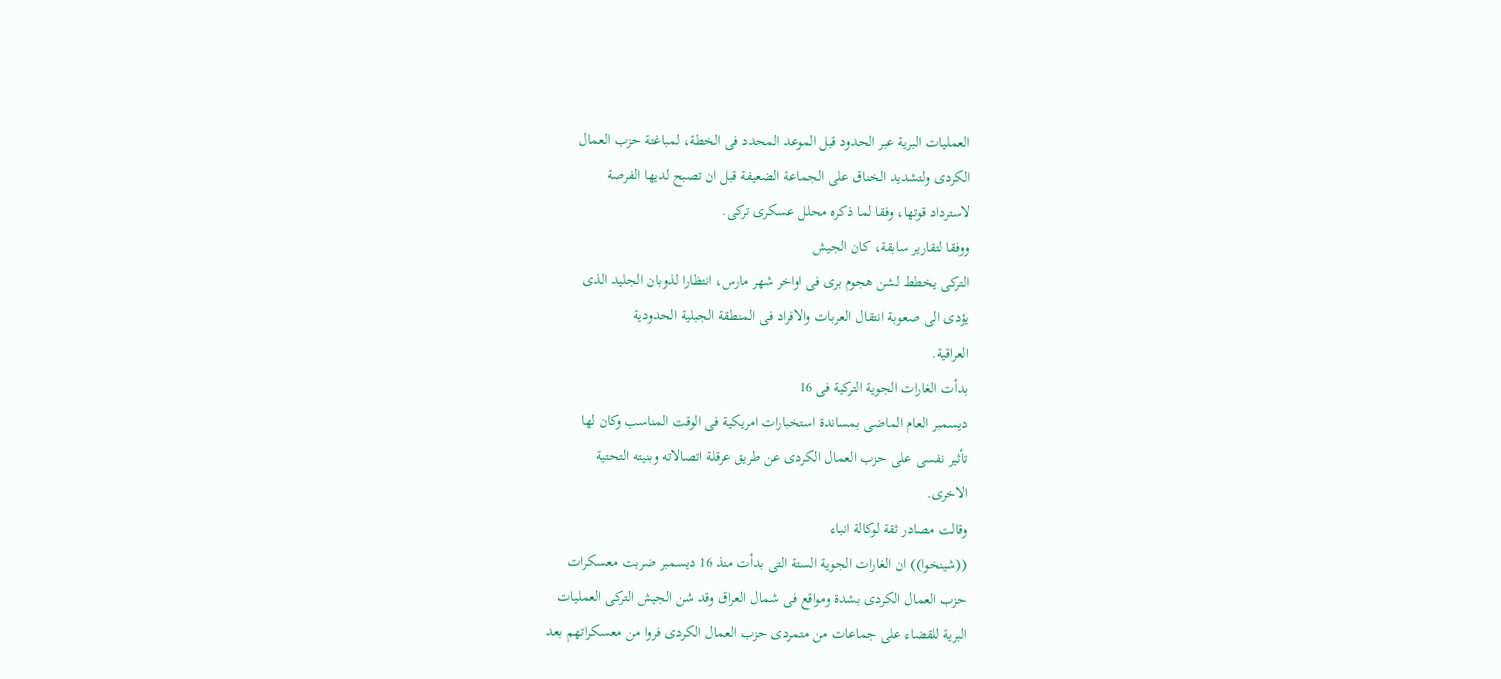العمليات البرية عبر الحدود قبل الموعد المحدد فى الخطة، لمباغتة حزب العمال
الكردى ولتشديد الخناق على الجماعة الضعيفة قبل ان تصبح لديها الفرصة
لاسترداد قوتها، وفقا لما ذكره محلل عسكرى تركى.
ووفقا لتقارير سابقة، كان الجيش
التركى يخطط لشن هجوم برى فى اواخر شهر مارس، انتظارا لذوبان الجليد الذى
يؤدى الى صعوبة انتقال العربات والافراد فى المنطقة الجبلية الحدودية
العراقية.
بدأت الغارات الجوية التركية فى 16
ديسمبر العام الماضى بمساندة استخبارات امريكية فى الوقت المناسب وكان لها
تأثير نفسى على حزب العمال الكردى عن طريق عرقلة اتصالاته وبنيته التحتية
الاخرى.
وقالت مصادر ثقة لوكالة انباء
((شينخوا)) ان الغارات الجوية الستة التى بدأت منذ 16 ديسمبر ضربت معسكرات
حزب العمال الكردى بشدة ومواقع فى شمال العراق وقد شن الجيش التركى العمليات
البرية للقضاء على جماعات من متمردى حزب العمال الكردى فروا من معسكراتهم بعد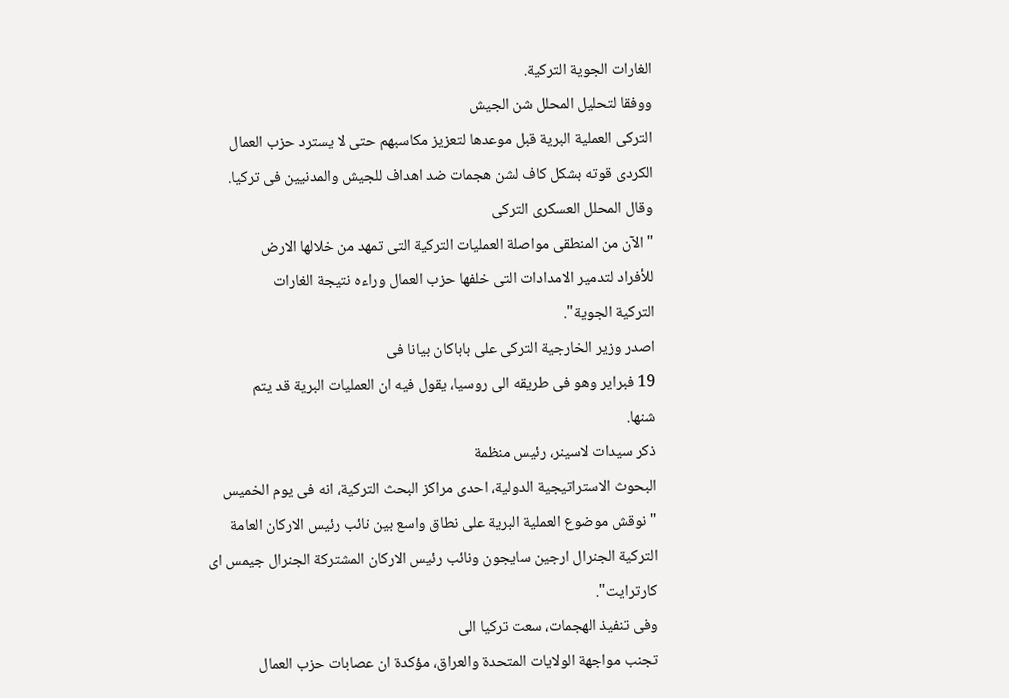الغارات الجوية التركية.
ووفقا لتحليل المحلل شن الجيش
التركى العملية البرية قبل موعدها لتعزيز مكاسبهم حتى لا يسترد حزب العمال
الكردى قوته بشكل كاف لشن هجمات ضد اهداف للجيش والمدنيين فى تركيا.
وقال المحلل العسكرى التركى
"الآن من المنطقى مواصلة العمليات التركية التى تمهد من خلالها الارض
للأفراد لتدمير الامدادات التى خلفها حزب العمال وراءه نتيجة الغارات
التركية الجوية".
اصدر وزير الخارجية التركى على باباكان بيانا فى
19 فبراير وهو فى طريقه الى روسيا، يقول فيه ان العمليات البرية قد يتم
شنها.
ذكر سيدات لاسينر، رئيس منظمة
البحوث الاستراتيجية الدولية، احدى مراكز البحث التركية، انه فى يوم الخميس
"نوقش موضوع العملية البرية على نطاق واسع بين نائب رئيس الاركان العامة
التركية الجنرال ارجين سايجون ونائب رئيس الاركان المشتركة الجنرال جيمس اى
كارترايت".
وفى تنفيذ الهجمات، سعت تركيا الى
تجنب مواجهة الولايات المتحدة والعراق، مؤكدة ان عصابات حزب العمال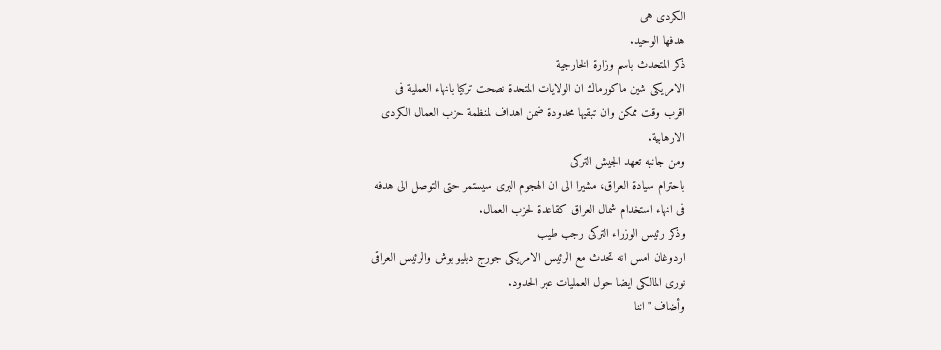الكردى هى
هدفها الوحيد.
ذكر المتحدث باسم وزارة الخارجية
الامريكى شين ماكورماك ان الولايات المتحدة نصحت تركيا بانهاء العملية فى
اقرب وقت ممكن وان تبقيها محدودة ضمن اهداف لمنظمة حزب العمال الكردى
الارهابية.
ومن جانبه تعهد الجيش التركى
باحترام سيادة العراق، مشيرا الى ان الهجوم البرى سيستمر حتى التوصل الى هدفه
فى انهاء استخدام شمال العراق كقاعدة لحزب العمال.
وذكر رئيس الوزراء التركى رجب طيب
اردوغان امس انه تحدث مع الرئيس الامريكى جورج دبليو بوش والرئيس العراقى
نورى المالكى ايضا حول العمليات عبر الحدود.
وأضاف "اننا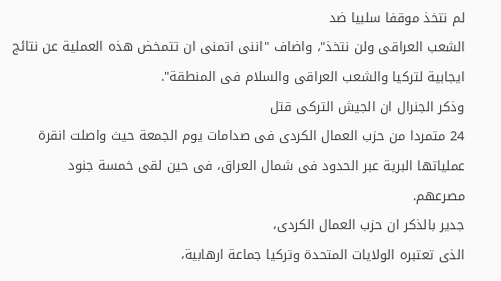لم نتخذ موقفا سلبيا ضد
الشعب العراقى ولن نتخذ"، واضاف "اننى اتمنى ان تتمخض هذه العملية عن نتائج
ايجابية لتركيا والشعب العراقى والسلام فى المنطقة".
وذكر الجنرال ان الجيش التركى قتل
24 متمردا من حزب العمال الكردى فى صدامات يوم الجمعة حيث واصلت انقرة
عملياتها البرية عبر الحدود فى شمال العراق، فى حين لقى خمسة جنود
مصرعهم.
جدير بالذكر ان حزب العمال الكردى،
الذى تعتبره الولايات المتحدة وتركيا جماعة ارهابية،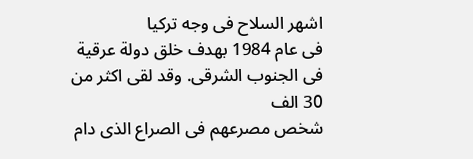اشهر السلاح فى وجه تركيا
فى عام 1984 بهدف خلق دولة عرقية فى الجنوب الشرقى. وقد لقى اكثر من 30 الف
شخص مصرعهم فى الصراع الذى دام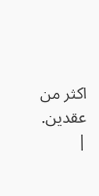اكثر من عقدين. |